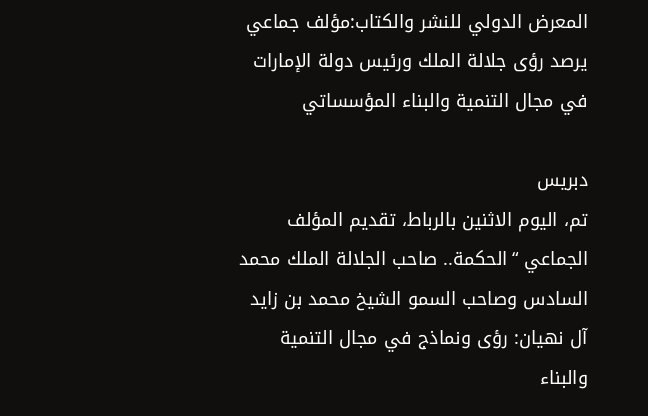المعرض الدولي للنشر والكتاب:مؤلف جماعي يرصد رؤى جلالة الملك ورئيس دولة الإمارات في مجال التنمية والبناء المؤسساتي

دبريس
تم، اليوم الاثنين بالرباط، تقديم المؤلف الجماعي “الحكمة.. صاحب الجلالة الملك محمد السادس وصاحب السمو الشيخ محمد بن زايد آل نهيان: رؤى ونماذج في مجال التنمية والبناء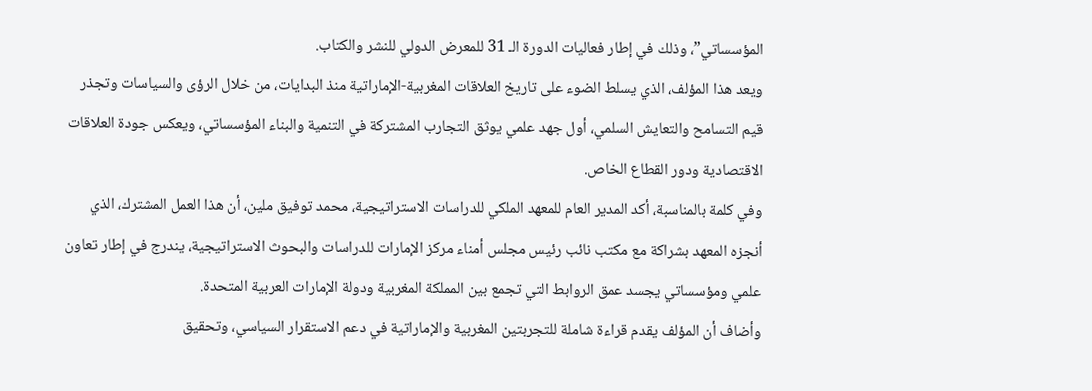المؤسساتي”، وذلك في إطار فعاليات الدورة الـ 31 للمعرض الدولي للنشر والكتاب.
ويعد هذا المؤلف، الذي يسلط الضوء على تاريخ العلاقات المغربية-الإماراتية منذ البدايات، من خلال الرؤى والسياسات وتجذر قيم التسامح والتعايش السلمي، أول جهد علمي يوثق التجارب المشتركة في التنمية والبناء المؤسساتي، ويعكس جودة العلاقات الاقتصادية ودور القطاع الخاص.
وفي كلمة بالمناسبة، أكد المدير العام للمعهد الملكي للدراسات الاستراتيجية، محمد توفيق ملين، أن هذا العمل المشترك، الذي أنجزه المعهد بشراكة مع مكتب نائب رئيس مجلس أمناء مركز الإمارات للدراسات والبحوث الاستراتيجية، يندرج في إطار تعاون علمي ومؤسساتي يجسد عمق الروابط التي تجمع بين المملكة المغربية ودولة الإمارات العربية المتحدة.
وأضاف أن المؤلف يقدم قراءة شاملة للتجربتين المغربية والإماراتية في دعم الاستقرار السياسي، وتحقيق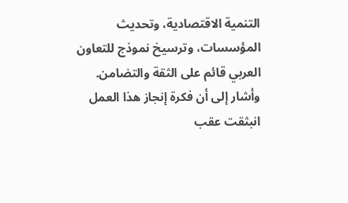التنمية الاقتصادية، وتحديث المؤسسات، وترسيخ نموذج للتعاون العربي قائم على الثقة والتضامن.
وأشار إلى أن فكرة إنجاز هذا العمل انبثقت عقب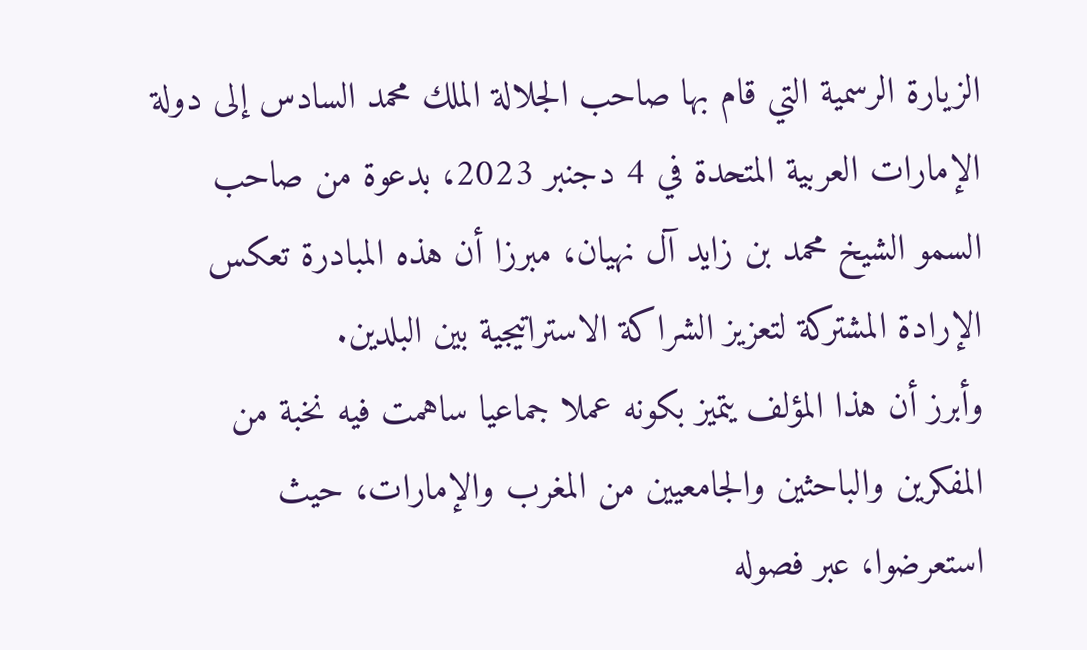الزيارة الرسمية التي قام بها صاحب الجلالة الملك محمد السادس إلى دولة الإمارات العربية المتحدة في 4 دجنبر 2023، بدعوة من صاحب السمو الشيخ محمد بن زايد آل نهيان، مبرزا أن هذه المبادرة تعكس الإرادة المشتركة لتعزيز الشراكة الاستراتيجية بين البلدين.
وأبرز أن هذا المؤلف يتميز بكونه عملا جماعيا ساهمت فيه نخبة من المفكرين والباحثين والجامعيين من المغرب والإمارات، حيث استعرضوا، عبر فصوله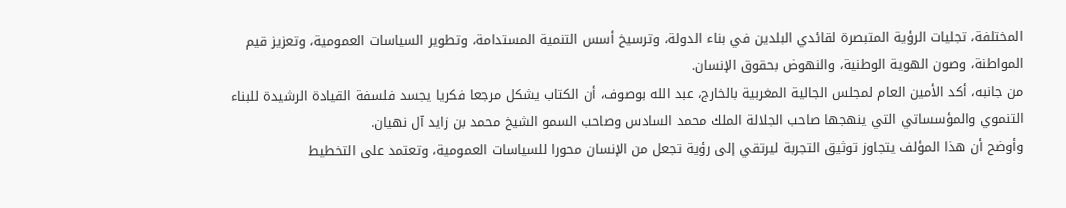المختلفة، تجليات الرؤية المتبصرة لقائدي البلدين في بناء الدولة، وترسيخ أسس التنمية المستدامة، وتطوير السياسات العمومية، وتعزيز قيم المواطنة، وصون الهوية الوطنية، والنهوض بحقوق الإنسان.
من جانبه، أكد الأمين العام لمجلس الجالية المغربية بالخارج، عبد الله بوصوف، أن الكتاب يشكل مرجعا فكريا يجسد فلسفة القيادة الرشيدة للبناء التنموي والمؤسساتي التي ينهجها صاحب الجلالة الملك محمد السادس وصاحب السمو الشيخ محمد بن زايد آل نهيان.
وأوضح أن هذا المؤلف يتجاوز توثيق التجربة ليرتقي إلى رؤية تجعل من الإنسان محورا للسياسات العمومية، وتعتمد على التخطيط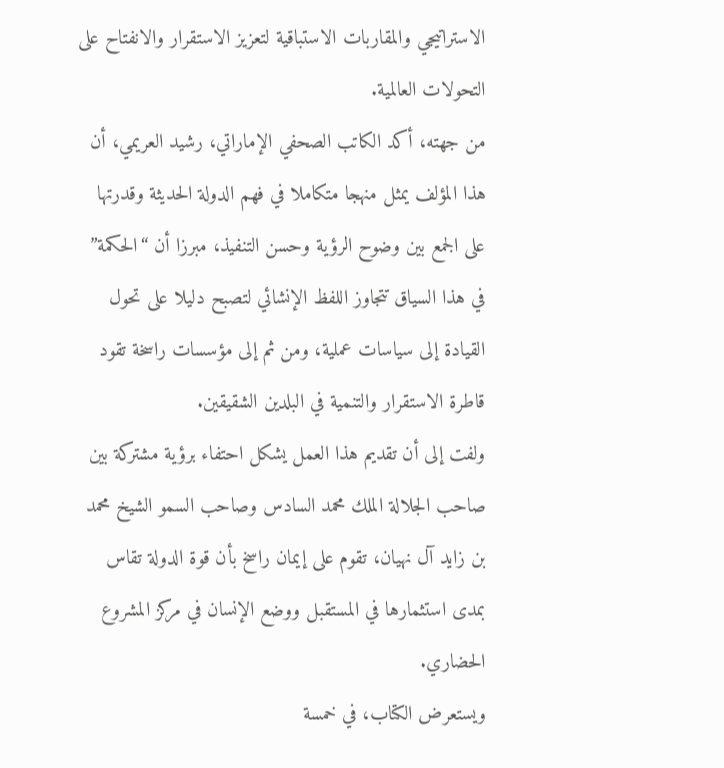الاستراتيجي والمقاربات الاستباقية لتعزيز الاستقرار والانفتاح على التحولات العالمية.
من جهته، أكد الكاتب الصحفي الإماراتي، رشيد العريمي، أن هذا المؤلف يمثل منهجا متكاملا في فهم الدولة الحديثة وقدرتها على الجمع بين وضوح الرؤية وحسن التنفيذ، مبرزا أن “الحكمة” في هذا السياق تتجاوز اللفظ الإنشائي لتصبح دليلا على تحول القيادة إلى سياسات عملية، ومن ثم إلى مؤسسات راسخة تقود قاطرة الاستقرار والتنمية في البلدين الشقيقين.
ولفت إلى أن تقديم هذا العمل يشكل احتفاء برؤية مشتركة بين صاحب الجلالة الملك محمد السادس وصاحب السمو الشيخ محمد بن زايد آل نهيان، تقوم على إيمان راسخ بأن قوة الدولة تقاس بمدى استثمارها في المستقبل ووضع الإنسان في مركز المشروع الحضاري.
ويستعرض الكتاب، في خمسة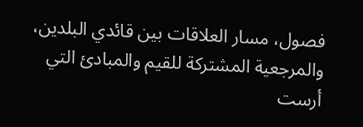فصول، مسار العلاقات بين قائدي البلدين، والمرجعية المشتركة للقيم والمبادئ التي أرست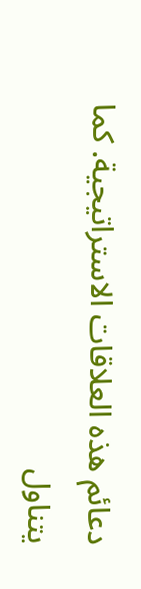دعائم هذه العلاقات الاستراتيجية. كما يتناول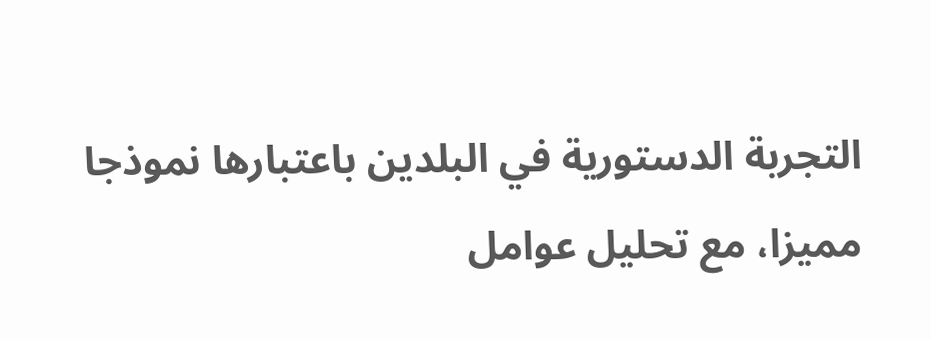التجربة الدستورية في البلدين باعتبارها نموذجا مميزا، مع تحليل عوامل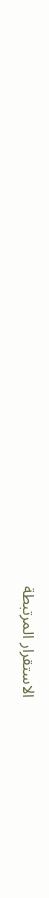الاستقرار المرتبطة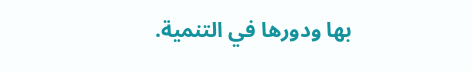بها ودورها في التنمية.